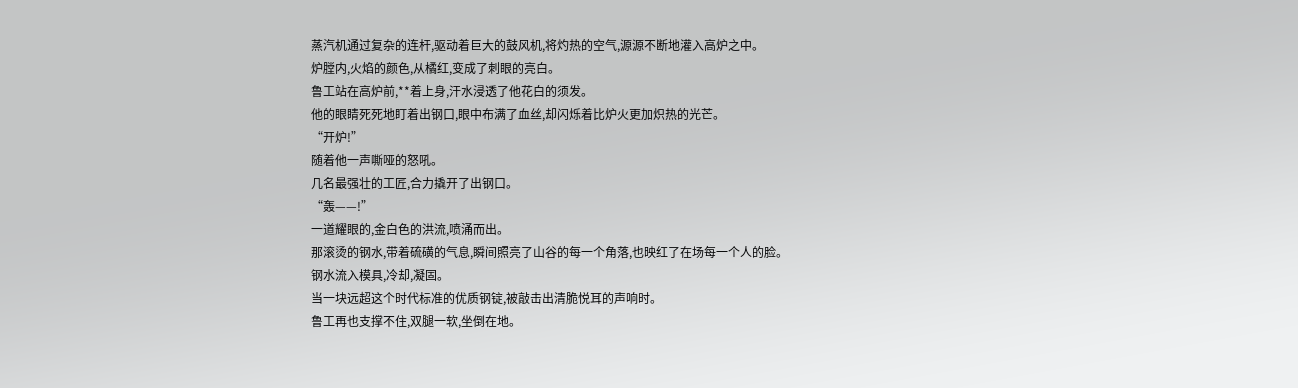蒸汽机通过复杂的连杆,驱动着巨大的鼓风机,将灼热的空气,源源不断地灌入高炉之中。
炉膛内,火焰的颜色,从橘红,变成了刺眼的亮白。
鲁工站在高炉前,**着上身,汗水浸透了他花白的须发。
他的眼睛死死地盯着出钢口,眼中布满了血丝,却闪烁着比炉火更加炽热的光芒。
“开炉!”
随着他一声嘶哑的怒吼。
几名最强壮的工匠,合力撬开了出钢口。
“轰——!”
一道耀眼的,金白色的洪流,喷涌而出。
那滚烫的钢水,带着硫磺的气息,瞬间照亮了山谷的每一个角落,也映红了在场每一个人的脸。
钢水流入模具,冷却,凝固。
当一块远超这个时代标准的优质钢锭,被敲击出清脆悦耳的声响时。
鲁工再也支撑不住,双腿一软,坐倒在地。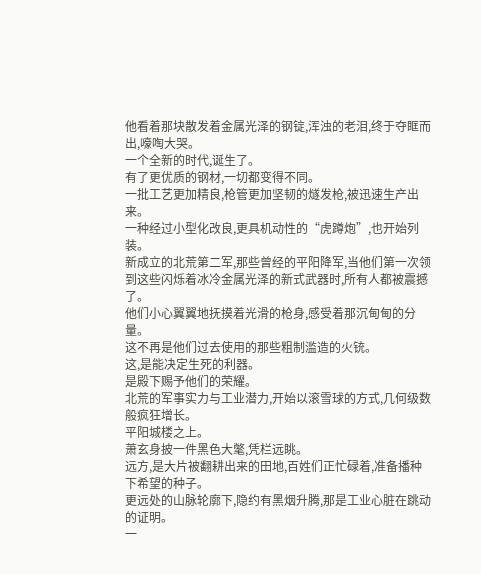他看着那块散发着金属光泽的钢锭,浑浊的老泪,终于夺眶而出,嚎啕大哭。
一个全新的时代,诞生了。
有了更优质的钢材,一切都变得不同。
一批工艺更加精良,枪管更加坚韧的燧发枪,被迅速生产出来。
一种经过小型化改良,更具机动性的“虎蹲炮”,也开始列装。
新成立的北荒第二军,那些曾经的平阳降军,当他们第一次领到这些闪烁着冰冷金属光泽的新式武器时,所有人都被震撼了。
他们小心翼翼地抚摸着光滑的枪身,感受着那沉甸甸的分量。
这不再是他们过去使用的那些粗制滥造的火铳。
这,是能决定生死的利器。
是殿下赐予他们的荣耀。
北荒的军事实力与工业潜力,开始以滚雪球的方式,几何级数般疯狂增长。
平阳城楼之上。
萧玄身披一件黑色大氅,凭栏远眺。
远方,是大片被翻耕出来的田地,百姓们正忙碌着,准备播种下希望的种子。
更远处的山脉轮廓下,隐约有黑烟升腾,那是工业心脏在跳动的证明。
一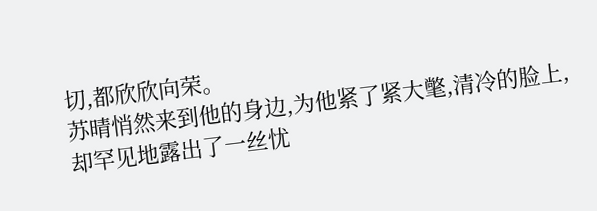切,都欣欣向荣。
苏晴悄然来到他的身边,为他紧了紧大氅,清冷的脸上,却罕见地露出了一丝忧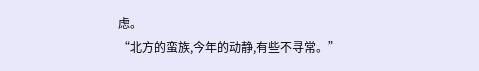虑。
“北方的蛮族,今年的动静,有些不寻常。”